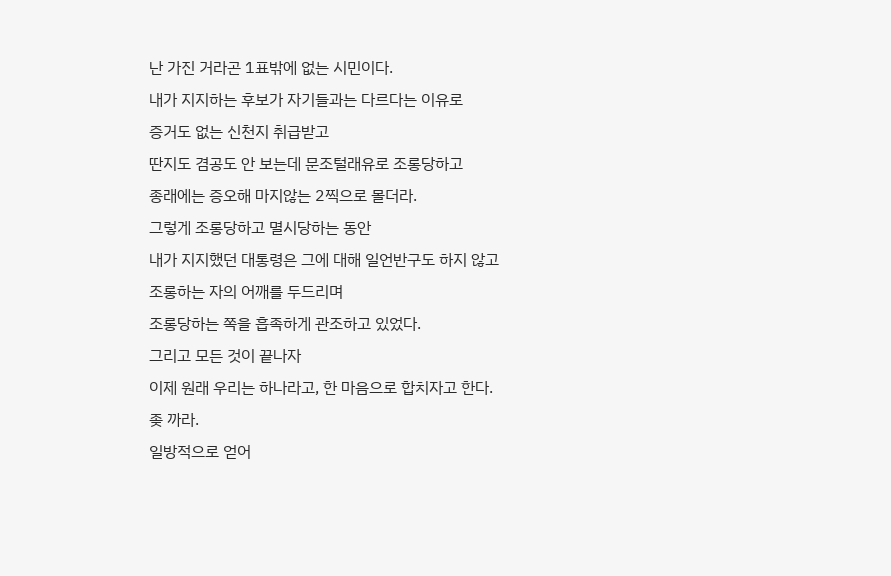난 가진 거라곤 1표밖에 없는 시민이다.
내가 지지하는 후보가 자기들과는 다르다는 이유로
증거도 없는 신천지 취급받고
딴지도 겸공도 안 보는데 문조털래유로 조롱당하고
종래에는 증오해 마지않는 2찍으로 몰더라.
그렇게 조롱당하고 멸시당하는 동안
내가 지지했던 대통령은 그에 대해 일언반구도 하지 않고
조롱하는 자의 어깨를 두드리며
조롱당하는 쪽을 흡족하게 관조하고 있었다.
그리고 모든 것이 끝나자
이제 원래 우리는 하나라고, 한 마음으로 합치자고 한다.
좆 까라.
일방적으로 얻어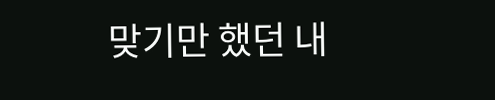맞기만 했던 내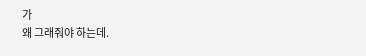가
왜 그래줘야 하는데.